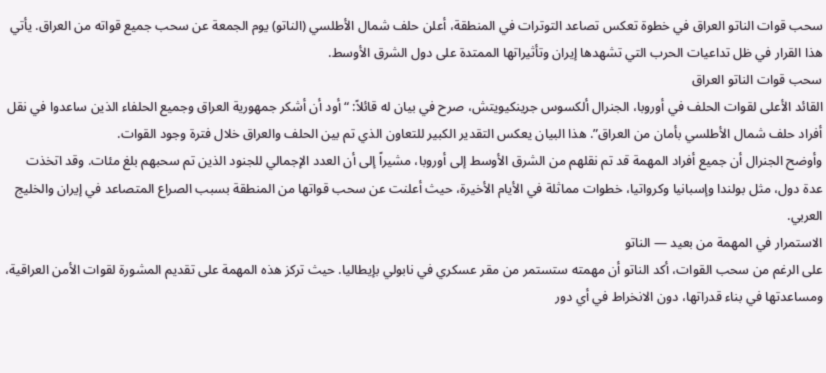سحب قوات الناتو العراق في خطوة تعكس تصاعد التوترات في المنطقة، أعلن حلف شمال الأطلسي (الناتو) يوم الجمعة عن سحب جميع قواته من العراق. يأتي هذا القرار في ظل تداعيات الحرب التي تشهدها إيران وتأثيراتها الممتدة على دول الشرق الأوسط.
سحب قوات الناتو العراق
القائد الأعلى لقوات الحلف في أوروبا، الجنرال ألكسوس جرينكيويتش، صرح في بيان له قائلاً: “أود أن أشكر جمهورية العراق وجميع الحلفاء الذين ساعدوا في نقل أفراد حلف شمال الأطلسي بأمان من العراق”. هذا البيان يعكس التقدير الكبير للتعاون الذي تم بين الحلف والعراق خلال فترة وجود القوات.
وأوضح الجنرال أن جميع أفراد المهمة قد تم نقلهم من الشرق الأوسط إلى أوروبا، مشيراً إلى أن العدد الإجمالي للجنود الذين تم سحبهم بلغ مئات. وقد اتخذت عدة دول، مثل بولندا وإسبانيا وكرواتيا، خطوات مماثلة في الأيام الأخيرة، حيث أعلنت عن سحب قواتها من المنطقة بسبب الصراع المتصاعد في إيران والخليج العربي.
الاستمرار في المهمة من بعيد — الناتو
على الرغم من سحب القوات، أكد الناتو أن مهمته ستستمر من مقر عسكري في نابولي بإيطاليا. حيث تركز هذه المهمة على تقديم المشورة لقوات الأمن العراقية، ومساعدتها في بناء قدراتها، دون الانخراط في أي دور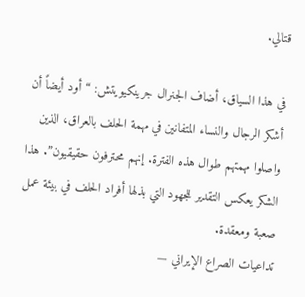قتالي.

في هذا السياق، أضاف الجنرال جرينكيويتش: “أود أيضاً أن أشكر الرجال والنساء المتفانين في مهمة الحلف بالعراق، الذين واصلوا مهمتهم طوال هذه الفترة. إنهم محترفون حقيقيون”. هذا الشكر يعكس التقدير للجهود التي بذلها أفراد الحلف في بيئة عمل صعبة ومعقدة.
تداعيات الصراع الإيراني —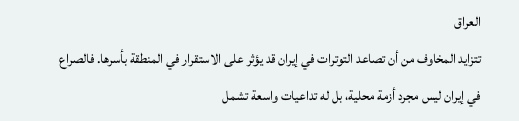العراق
تتزايد المخاوف من أن تصاعد التوترات في إيران قد يؤثر على الاستقرار في المنطقة بأسرها. فالصراع في إيران ليس مجرد أزمة محلية، بل له تداعيات واسعة تشمل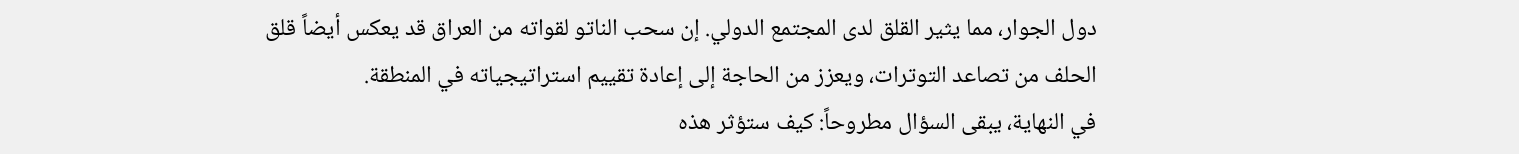دول الجوار، مما يثير القلق لدى المجتمع الدولي. إن سحب الناتو لقواته من العراق قد يعكس أيضاً قلق الحلف من تصاعد التوترات، ويعزز من الحاجة إلى إعادة تقييم استراتيجياته في المنطقة.
في النهاية، يبقى السؤال مطروحاً: كيف ستؤثر هذه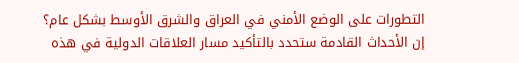التطورات على الوضع الأمني في العراق والشرق الأوسط بشكل عام؟ إن الأحداث القادمة ستحدد بالتأكيد مسار العلاقات الدولية في هذه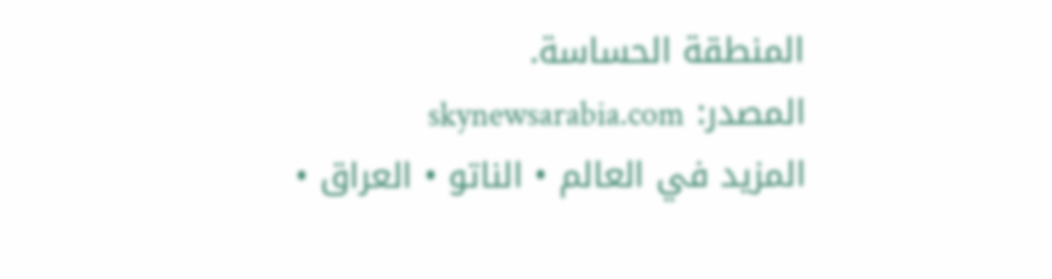المنطقة الحساسة.
المصدر: skynewsarabia.com
المزيد في العالم • الناتو • العراق •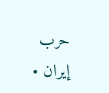حرب إيران •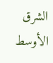الشرق الأوسط